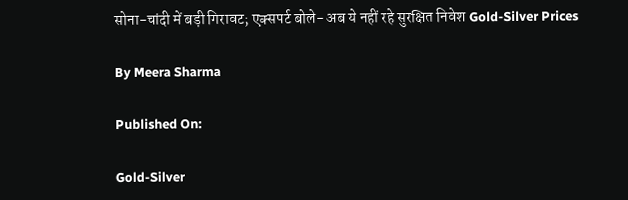सोना-चांदी में बड़ी गिरावट; एक्सपर्ट बोले- अब ये नहीं रहे सुरक्षित निवेश Gold-Silver Prices

By Meera Sharma

Published On:

Gold-Silver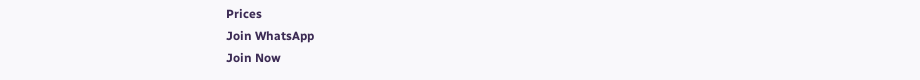Prices
Join WhatsApp
Join Now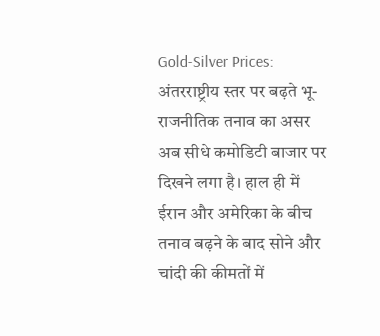Gold-Silver Prices: अंतरराष्ट्रीय स्तर पर बढ़ते भू-राजनीतिक तनाव का असर अब सीधे कमोडिटी बाजार पर दिखने लगा है। हाल ही में ईरान और अमेरिका के बीच तनाव बढ़ने के बाद सोने और चांदी की कीमतों में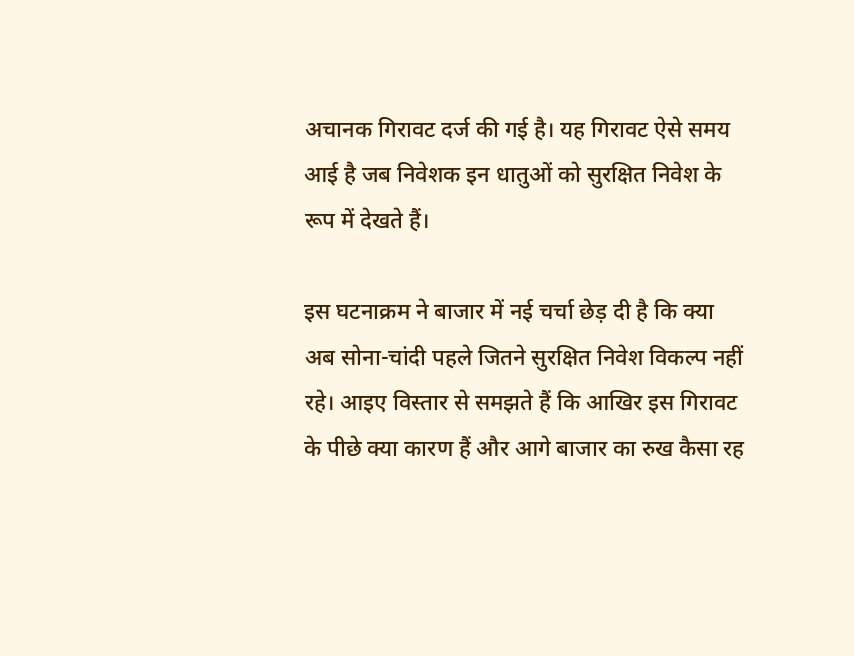अचानक गिरावट दर्ज की गई है। यह गिरावट ऐसे समय आई है जब निवेशक इन धातुओं को सुरक्षित निवेश के रूप में देखते हैं।

इस घटनाक्रम ने बाजार में नई चर्चा छेड़ दी है कि क्या अब सोना-चांदी पहले जितने सुरक्षित निवेश विकल्प नहीं रहे। आइए विस्तार से समझते हैं कि आखिर इस गिरावट के पीछे क्या कारण हैं और आगे बाजार का रुख कैसा रह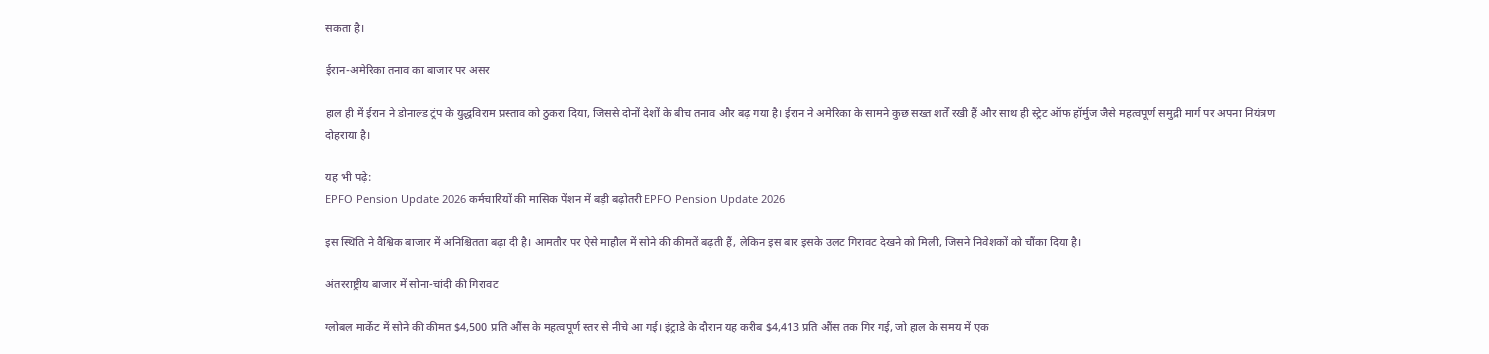सकता है।

ईरान-अमेरिका तनाव का बाजार पर असर

हाल ही में ईरान ने डोनाल्ड ट्रंप के युद्धविराम प्रस्ताव को ठुकरा दिया, जिससे दोनों देशों के बीच तनाव और बढ़ गया है। ईरान ने अमेरिका के सामने कुछ सख्त शर्तें रखी हैं और साथ ही स्ट्रेट ऑफ हॉर्मुज जैसे महत्वपूर्ण समुद्री मार्ग पर अपना नियंत्रण दोहराया है।

यह भी पढ़े:
EPFO Pension Update 2026 कर्मचारियों की मासिक पेंशन में बड़ी बढ़ोतरी EPFO Pension Update 2026

इस स्थिति ने वैश्विक बाजार में अनिश्चितता बढ़ा दी है। आमतौर पर ऐसे माहौल में सोने की कीमतें बढ़ती हैं, लेकिन इस बार इसके उलट गिरावट देखने को मिली, जिसने निवेशकों को चौंका दिया है।

अंतरराष्ट्रीय बाजार में सोना-चांदी की गिरावट

ग्लोबल मार्केट में सोने की कीमत $4,500 प्रति औंस के महत्वपूर्ण स्तर से नीचे आ गई। इंट्राडे के दौरान यह करीब $4,413 प्रति औंस तक गिर गई, जो हाल के समय में एक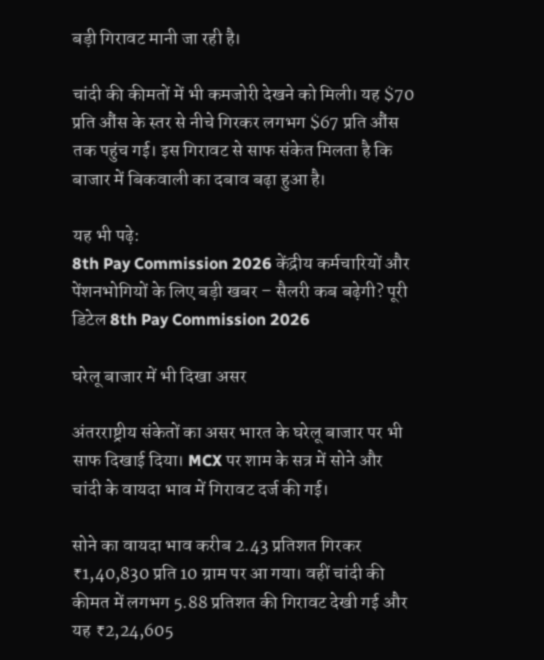बड़ी गिरावट मानी जा रही है।

चांदी की कीमतों में भी कमजोरी देखने को मिली। यह $70 प्रति औंस के स्तर से नीचे गिरकर लगभग $67 प्रति औंस तक पहुंच गई। इस गिरावट से साफ संकेत मिलता है कि बाजार में बिकवाली का दबाव बढ़ा हुआ है।

यह भी पढ़े:
8th Pay Commission 2026 केंद्रीय कर्मचारियों और पेंशनभोगियों के लिए बड़ी खबर – सैलरी कब बढ़ेगी? पूरी डिटेल 8th Pay Commission 2026

घरेलू बाजार में भी दिखा असर

अंतरराष्ट्रीय संकेतों का असर भारत के घरेलू बाजार पर भी साफ दिखाई दिया। MCX पर शाम के सत्र में सोने और चांदी के वायदा भाव में गिरावट दर्ज की गई।

सोने का वायदा भाव करीब 2.43 प्रतिशत गिरकर ₹1,40,830 प्रति 10 ग्राम पर आ गया। वहीं चांदी की कीमत में लगभग 5.88 प्रतिशत की गिरावट देखी गई और यह ₹2,24,605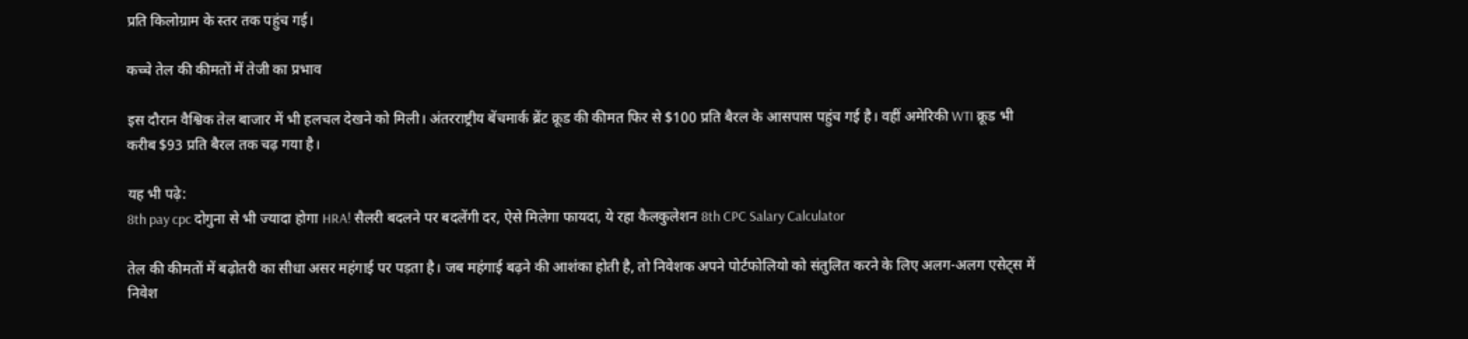प्रति किलोग्राम के स्तर तक पहुंच गई।

कच्चे तेल की कीमतों में तेजी का प्रभाव

इस दौरान वैश्विक तेल बाजार में भी हलचल देखने को मिली। अंतरराष्ट्रीय बेंचमार्क ब्रेंट क्रूड की कीमत फिर से $100 प्रति बैरल के आसपास पहुंच गई है। वहीं अमेरिकी WTI क्रूड भी करीब $93 प्रति बैरल तक चढ़ गया है।

यह भी पढ़े:
8th pay cpc दोगुना से भी ज्यादा होगा HRA! सैलरी बदलने पर बदलेंगी दर, ऐसे मिलेगा फायदा, ये रहा कैलकुलेशन 8th CPC Salary Calculator

तेल की कीमतों में बढ़ोतरी का सीधा असर महंगाई पर पड़ता है। जब महंगाई बढ़ने की आशंका होती है, तो निवेशक अपने पोर्टफोलियो को संतुलित करने के लिए अलग-अलग एसेट्स में निवेश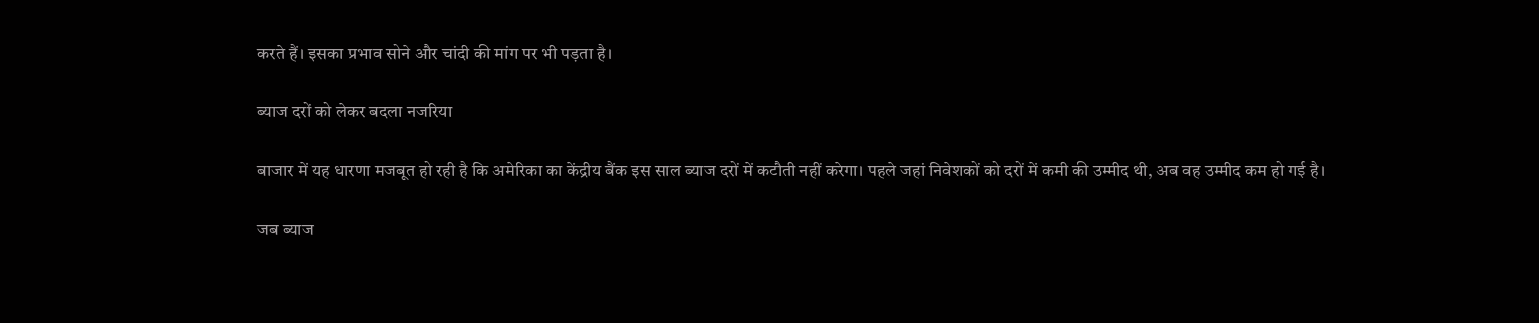करते हैं। इसका प्रभाव सोने और चांदी की मांग पर भी पड़ता है।

ब्याज दरों को लेकर बदला नजरिया

बाजार में यह धारणा मजबूत हो रही है कि अमेरिका का केंद्रीय बैंक इस साल ब्याज दरों में कटौती नहीं करेगा। पहले जहां निवेशकों को दरों में कमी की उम्मीद थी, अब वह उम्मीद कम हो गई है।

जब ब्याज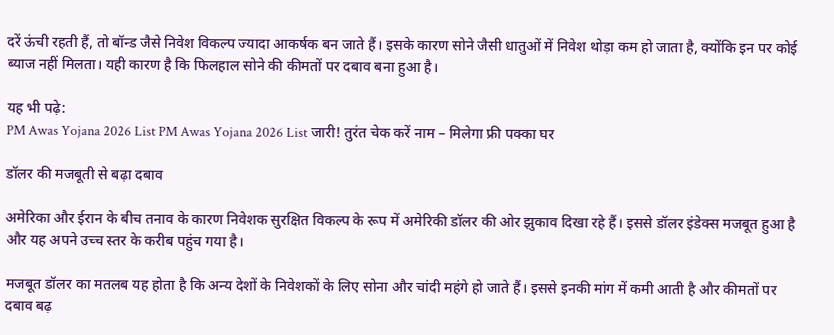दरें ऊंची रहती हैं, तो बॉन्ड जैसे निवेश विकल्प ज्यादा आकर्षक बन जाते हैं। इसके कारण सोने जैसी धातुओं में निवेश थोड़ा कम हो जाता है, क्योंकि इन पर कोई ब्याज नहीं मिलता। यही कारण है कि फिलहाल सोने की कीमतों पर दबाव बना हुआ है।

यह भी पढ़े:
PM Awas Yojana 2026 List PM Awas Yojana 2026 List जारी! तुरंत चेक करें नाम – मिलेगा फ्री पक्का घर

डॉलर की मजबूती से बढ़ा दबाव

अमेरिका और ईरान के बीच तनाव के कारण निवेशक सुरक्षित विकल्प के रूप में अमेरिकी डॉलर की ओर झुकाव दिखा रहे हैं। इससे डॉलर इंडेक्स मजबूत हुआ है और यह अपने उच्च स्तर के करीब पहुंच गया है।

मजबूत डॉलर का मतलब यह होता है कि अन्य देशों के निवेशकों के लिए सोना और चांदी महंगे हो जाते हैं। इससे इनकी मांग में कमी आती है और कीमतों पर दबाव बढ़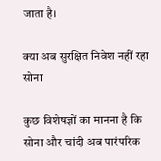जाता है।

क्या अब सुरक्षित निवेश नहीं रहा सोना

कुछ विशेषज्ञों का मानना है कि सोना और चांदी अब पारंपरिक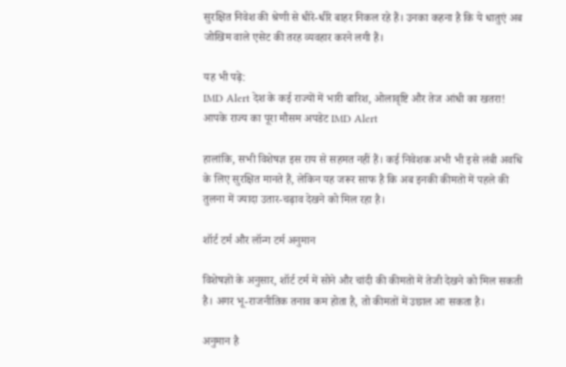सुरक्षित निवेश की श्रेणी से धीरे-धीरे बाहर निकल रहे हैं। उनका कहना है कि ये धातुएं अब जोखिम वाले एसेट की तरह व्यवहार करने लगी हैं।

यह भी पढ़े:
IMD Alert देश के कई राज्यों में भारी बारिश, ओलावृष्टि और तेज आंधी का खतरा! आपके राज्य का पूरा मौसम अपडेट IMD Alert

हालांकि, सभी विशेषज्ञ इस राय से सहमत नहीं हैं। कई निवेशक अभी भी इसे लंबी अवधि के लिए सुरक्षित मानते हैं, लेकिन यह जरूर साफ है कि अब इनकी कीमतों में पहले की तुलना में ज्यादा उतार-चढ़ाव देखने को मिल रहा है।

शॉर्ट टर्म और लॉन्ग टर्म अनुमान

विशेषज्ञों के अनुसार, शॉर्ट टर्म में सोने और चांदी की कीमतों में तेजी देखने को मिल सकती है। अगर भू-राजनीतिक तनाव कम होता है, तो कीमतों में उछाल आ सकता है।

अनुमान है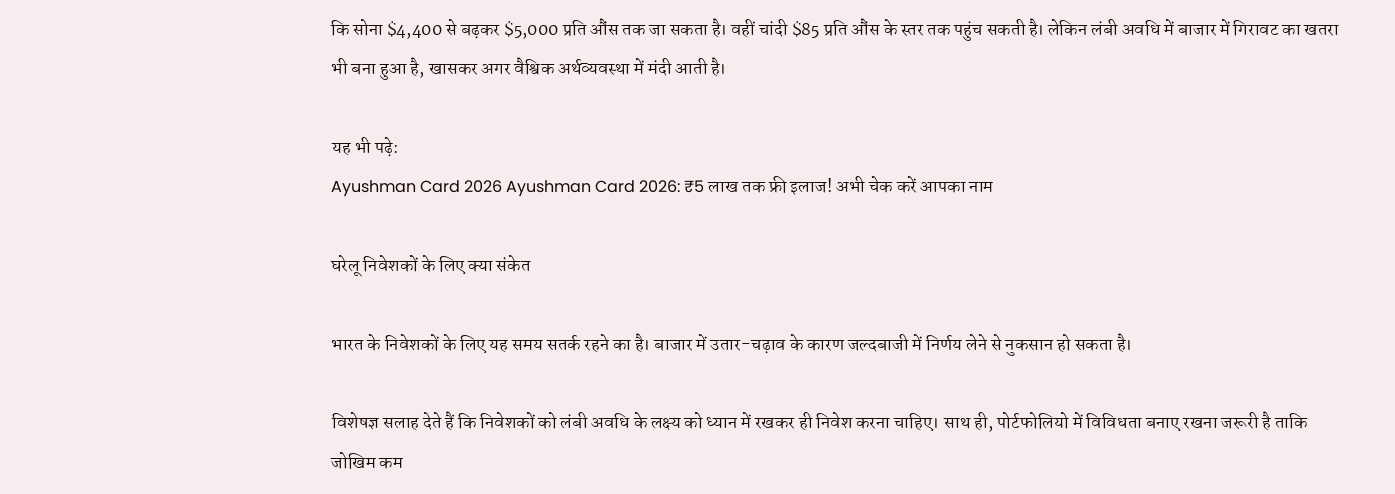कि सोना $4,400 से बढ़कर $5,000 प्रति औंस तक जा सकता है। वहीं चांदी $85 प्रति औंस के स्तर तक पहुंच सकती है। लेकिन लंबी अवधि में बाजार में गिरावट का खतरा भी बना हुआ है, खासकर अगर वैश्विक अर्थव्यवस्था में मंदी आती है।

यह भी पढ़े:
Ayushman Card 2026 Ayushman Card 2026: ₹5 लाख तक फ्री इलाज! अभी चेक करें आपका नाम

घरेलू निवेशकों के लिए क्या संकेत

भारत के निवेशकों के लिए यह समय सतर्क रहने का है। बाजार में उतार-चढ़ाव के कारण जल्दबाजी में निर्णय लेने से नुकसान हो सकता है।

विशेषज्ञ सलाह देते हैं कि निवेशकों को लंबी अवधि के लक्ष्य को ध्यान में रखकर ही निवेश करना चाहिए। साथ ही, पोर्टफोलियो में विविधता बनाए रखना जरूरी है ताकि जोखिम कम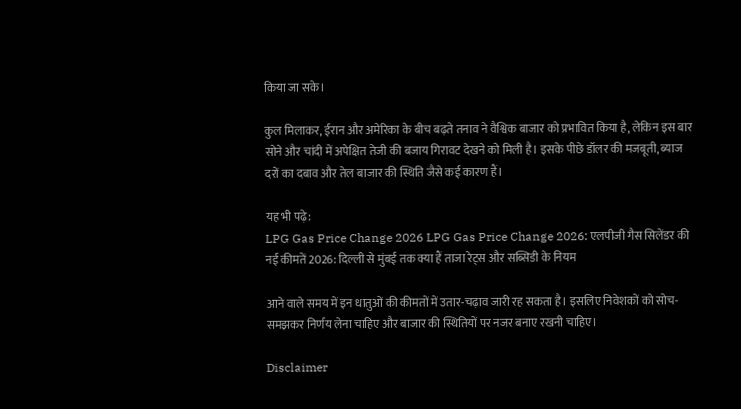किया जा सके।

कुल मिलाकर, ईरान और अमेरिका के बीच बढ़ते तनाव ने वैश्विक बाजार को प्रभावित किया है, लेकिन इस बार सोने और चांदी में अपेक्षित तेजी की बजाय गिरावट देखने को मिली है। इसके पीछे डॉलर की मजबूती, ब्याज दरों का दबाव और तेल बाजार की स्थिति जैसे कई कारण हैं।

यह भी पढ़े:
LPG Gas Price Change 2026 LPG Gas Price Change 2026: एलपीजी गैस सिलेंडर की नई कीमतें 2026: दिल्ली से मुंबई तक क्या हैं ताजा रेट्स और सब्सिडी के नियम

आने वाले समय में इन धातुओं की कीमतों में उतार-चढ़ाव जारी रह सकता है। इसलिए निवेशकों को सोच-समझकर निर्णय लेना चाहिए और बाजार की स्थितियों पर नजर बनाए रखनी चाहिए।

Disclaimer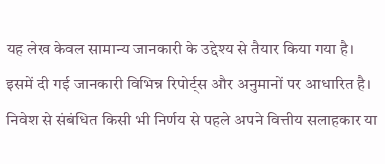यह लेख केवल सामान्य जानकारी के उद्देश्य से तैयार किया गया है। इसमें दी गई जानकारी विभिन्न रिपोर्ट्स और अनुमानों पर आधारित है। निवेश से संबंधित किसी भी निर्णय से पहले अपने वित्तीय सलाहकार या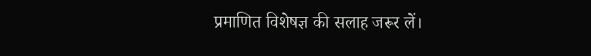प्रमाणित विशेषज्ञ की सलाह जरूर लें।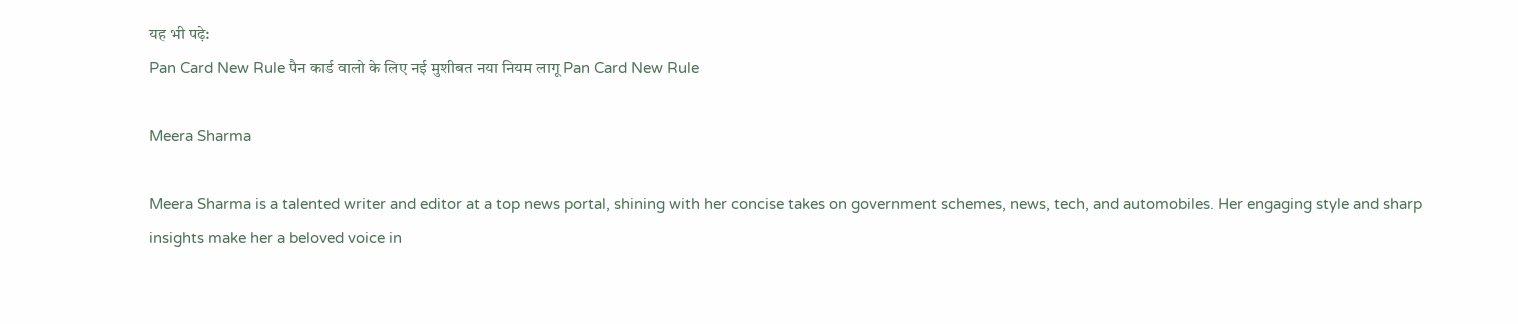यह भी पढ़े:
Pan Card New Rule पैन कार्ड वालो के लिए नई मुशीबत नया नियम लागू Pan Card New Rule

Meera Sharma

Meera Sharma is a talented writer and editor at a top news portal, shining with her concise takes on government schemes, news, tech, and automobiles. Her engaging style and sharp insights make her a beloved voice in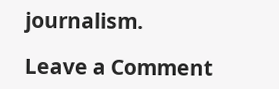journalism.

Leave a Comment